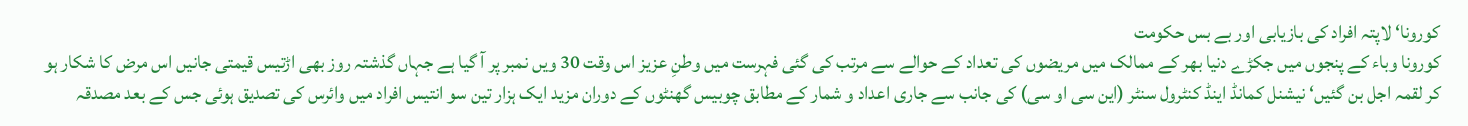کورونا‘ لاپتہ افراد کی بازیابی اور بے بس حکومت
کورونا وباء کے پنجوں میں جکڑے دنیا بھر کے ممالک میں مریضوں کی تعداد کے حوالے سے مرتب کی گئی فہرست میں وطنِ عزیز اس وقت 30 ویں نمبر پر آ گیا ہے جہاں گذشتہ روز بھی اڑتیس قیمتی جانیں اس مرض کا شکار ہو کر لقمہ اجل بن گئیں‘ نیشنل کمانڈ اینڈ کنٹرول سنٹر (این سی او سی) کی جانب سے جاری اعداد و شمار کے مطابق چوبیس گھنٹوں کے دوران مزید ایک ہزار تین سو انتیس افراد میں وائرس کی تصدیق ہوئی جس کے بعد مصدقہ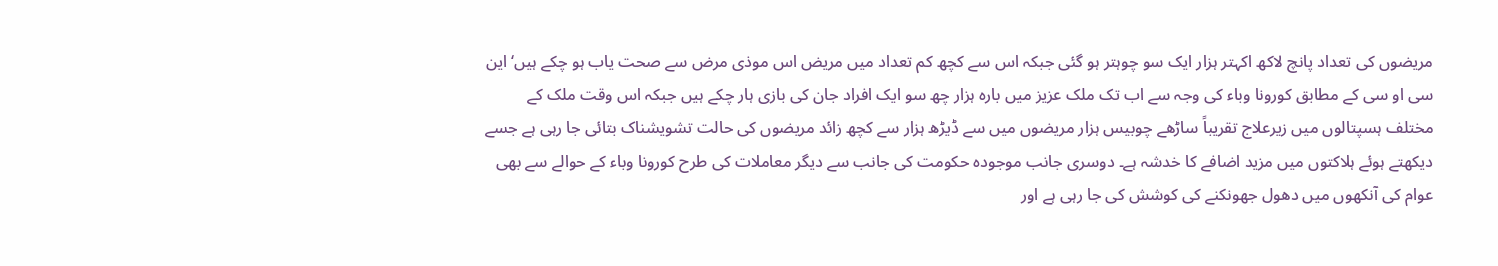مریضوں کی تعداد پانچ لاکھ اکہتر ہزار ایک سو چوہتر ہو گئی جبکہ اس سے کچھ کم تعداد میں مریض اس موذی مرض سے صحت یاب ہو چکے ہیں‘ این سی او سی کے مطابق کورونا وباء کی وجہ سے اب تک ملک عزیز میں بارہ ہزار چھ سو ایک افراد جان کی بازی ہار چکے ہیں جبکہ اس وقت ملک کے مختلف ہسپتالوں میں زیرعلاج تقریباً ساڑھے چوبیس ہزار مریضوں میں سے ڈیڑھ ہزار سے کچھ زائد مریضوں کی حالت تشویشناک بتائی جا رہی ہے جسے دیکھتے ہوئے ہلاکتوں میں مزید اضافے کا خدشہ ہے۔ دوسری جانب موجودہ حکومت کی جانب سے دیگر معاملات کی طرح کورونا وباء کے حوالے سے بھی عوام کی آنکھوں میں دھول جھونکنے کی کوشش کی جا رہی ہے اور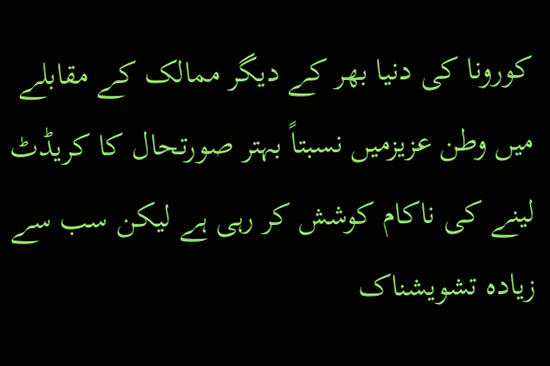کورونا کی دنیا بھر کے دیگر ممالک کے مقابلے میں وطن عزیزمیں نسبتاً بہتر صورتحال کا کریڈٹ لینے کی ناکام کوشش کر رہی ہے لیکن سب سے زیادہ تشویشناک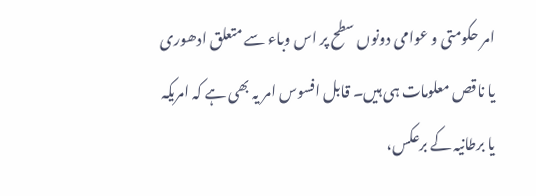امر حکومتی و عوامی دونوں سطح پر اس وباء سے متعلق ادھوری یا ناقص معلومات ہی ہیں۔ قابل افسوس امر یہ بھی ہے کہ امریکہ یا برطانیہ کے برعکس،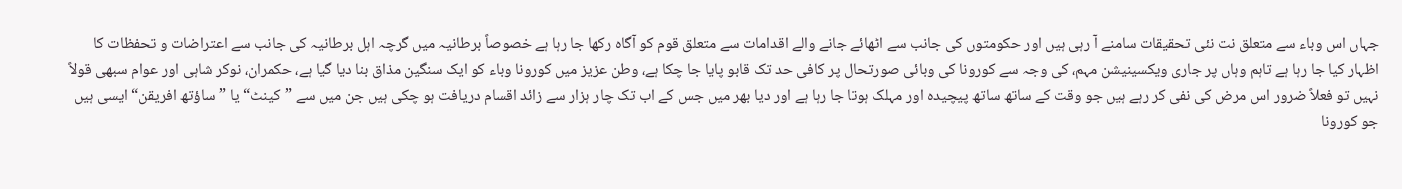جہاں اس وباء سے متعلق نت نئی تحقیقات سامنے آ رہی ہیں اور حکومتوں کی جانب سے اٹھائے جانے والے اقدامات سے متعلق قوم کو آگاہ رکھا جا رہا ہے خصوصاً برطانیہ میں گرچہ اہل برطانیہ کی جانب سے اعتراضات و تحفظات کا اظہار کیا جا رہا ہے تاہم وہاں پر جاری ویکسینیشن مہم، کی وجہ سے کورونا کی وبائی صورتحال پر کافی حد تک قابو پایا جا چکا ہے، وطن عزیز میں کورونا وباء کو ایک سنگین مذاق بنا دیا گیا ہے، حکمران، نوکر شاہی اور عوام سبھی قولاً نہیں تو فعلاً ضرور اس مرض کی نفی کر رہے ہیں جو وقت کے ساتھ ساتھ پیچیدہ اور مہلک ہوتا جا رہا ہے اور دیا بھر میں جس کے اب تک چار ہزار سے زائد اقسام دریافت ہو چکی ہیں جن میں سے ”کینٹ“ یا ”ساؤتھ افریقن“ ایسی ہیں جو کورونا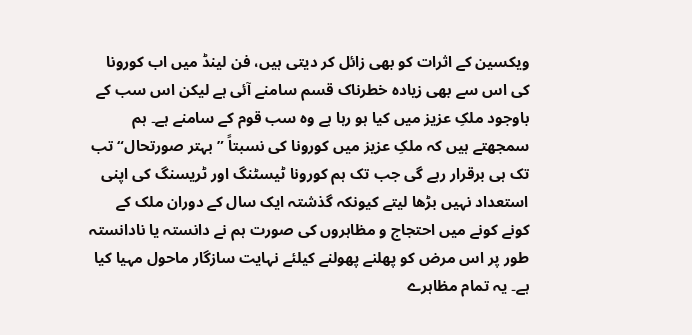ویکسین کے اثرات کو بھی زائل کر دیتی ہیں، فن لینڈ میں اب کورونا کی اس سے بھی زیادہ خطرناک قسم سامنے آئی ہے لیکن اس سب کے باوجود ملکِ عزیز میں کیا ہو رہا ہے وہ سب قوم کے سامنے ہے۔ ہم سمجھتے ہیں کہ ملکِ عزیز میں کورونا کی نسبتاً ”بہتر صورتحال“ تب تک ہی برقرار رہے گی جب تک ہم کورونا ٹیسٹنگ اور ٹریسنگ کی اپنی استعداد نہیں بڑھا لیتے کیونکہ گذشتہ ایک سال کے دوران ملک کے کونے کونے میں احتجاج و مظاہروں کی صورت ہم نے دانستہ یا نادانستہ طور پر اس مرض کو پھلنے پھولنے کیلئے نہایت سازگار ماحول مہیا کیا ہے۔ یہ تمام مظاہرے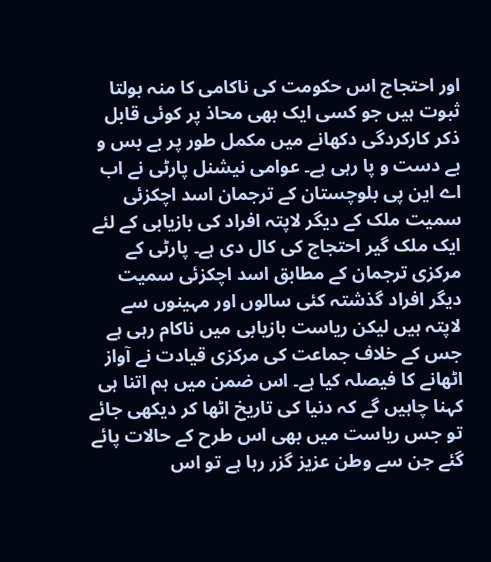اور احتجاج اس حکومت کی ناکامی کا منہ بولتا ثبوت ہیں جو کسی ایک بھی محاذ پر کوئی قابل ذکر کارکردگی دکھانے میں مکمل طور پر بے بس و بے دست و پا رہی ہے۔ عوامی نیشنل پارٹی نے اب اے این پی بلوچستان کے ترجمان اسد اچکزئی سمیت ملک کے دیگر لاپتہ افراد کی بازیابی کے لئے ایک ملک گیر احتجاج کی کال دی ہے۔ پارٹی کے مرکزی ترجمان کے مطابق اسد اچکزئی سمیت دیگر افراد گذشتہ کئی سالوں اور مہینوں سے لاپتہ ہیں لیکن ریاست بازیابی میں ناکام رہی ہے جس کے خلاف جماعت کی مرکزی قیادت نے آواز اٹھانے کا فیصلہ کیا ہے۔ اس ضمن میں ہم اتنا ہی کہنا چاہیں گے کہ دنیا کی تاریخ اٹھا کر دیکھی جائے تو جس ریاست میں بھی اس طرح کے حالات پائے گئے جن سے وطن عزیز گزر رہا ہے تو اس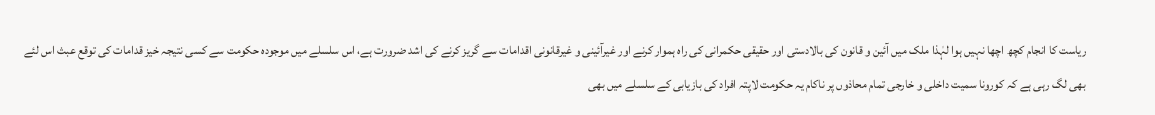ریاست کا انجام کچھ اچھا نہیں ہوا لہٰذا ملک میں آئین و قانون کی بالادستی اور حقیقی حکمرانی کی راہ ہموار کرنے اور غیرآئینی و غیرقانونی اقدامات سے گریز کرنے کی اشد ضرورت ہے، اس سلسلے میں موجودہ حکومت سے کسی نتیجہ خیز قدامات کی توقع عبث اس لئے بھی لگ رہی ہے کہ کورونا سمیت داخلی و خارجی تمام محاذوں پر ناکام یہ حکومت لاپتہ افراد کی بازیابی کے سلسلے میں بھی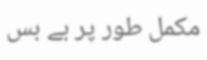مکمل طور پر بے بس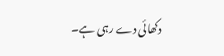دکھائی دے رہی ہے۔